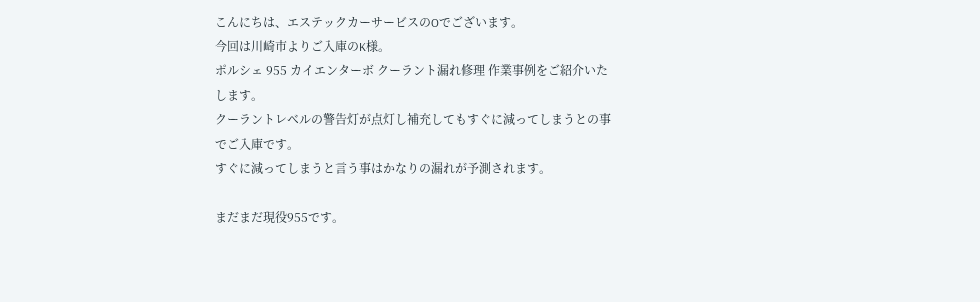こんにちは、エステックカーサービスのOでございます。
今回は川崎市よりご入庫のK様。
ポルシェ 955 カイエンターボ クーラント漏れ修理 作業事例をご紹介いたします。
クーラントレベルの警告灯が点灯し補充してもすぐに減ってしまうとの事でご入庫です。
すぐに減ってしまうと言う事はかなりの漏れが予測されます。

まだまだ現役955です。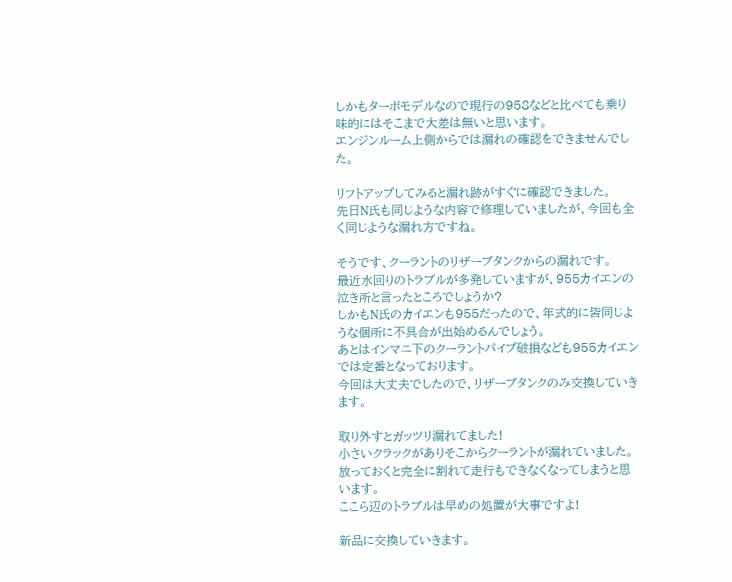しかもターボモデルなので現行の958などと比べても乗り味的にはそこまで大差は無いと思います。
エンジンルーム上側からでは漏れの確認をできませんでした。

リフトアップしてみると漏れ跡がすぐに確認できました。
先日N氏も同じような内容で修理していましたが、今回も全く同じような漏れ方ですね。

そうです、クーラントのリザーブタンクからの漏れです。
最近水回りのトラブルが多発していますが、955カイエンの泣き所と言ったところでしょうか?
しかもN氏のカイエンも955だったので、年式的に皆同じような個所に不具合が出始めるんでしょう。
あとはインマニ下のクーラントパイプ破損なども955カイエンでは定番となっております。
今回は大丈夫でしたので、リザーブタンクのみ交換していきます。

取り外すとガッツリ漏れてました!
小さいクラックがありそこからクーラントが漏れていました。
放っておくと完全に割れて走行もできなくなってしまうと思います。
ここら辺のトラブルは早めの処置が大事ですよ!

新品に交換していきます。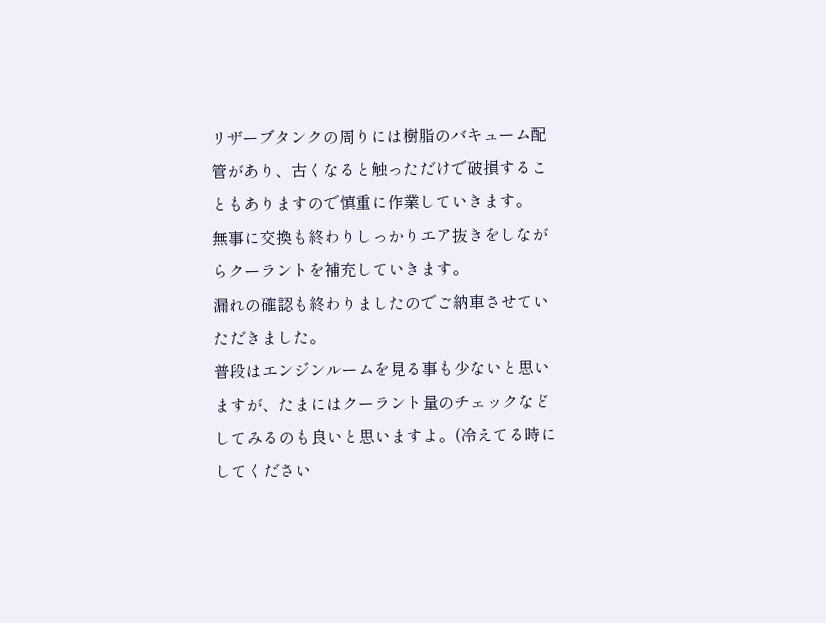リザーブタンクの周りには樹脂のバキューム配管があり、古くなると触っただけで破損することもありますので慎重に作業していきます。
無事に交換も終わりしっかりエア抜きをしながらクーラントを補充していきます。
漏れの確認も終わりましたのでご納車させていただきました。
普段はエンジンルームを見る事も少ないと思いますが、たまにはクーラント量のチェックなどしてみるのも良いと思いますよ。(冷えてる時にしてください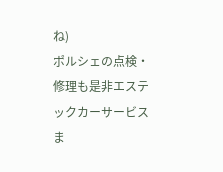ね)
ポルシェの点検・修理も是非エステックカーサービスま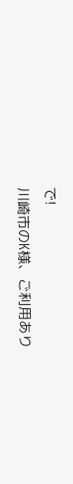で!
川崎市のK様、ご利用あり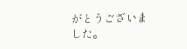がとうございました。